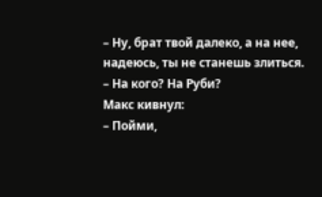– Ну, брат твой далеко, а на нее, надеюсь, ты не станешь злиться.
– На кого? На Руби?
Макс кивнул:
– Пойми,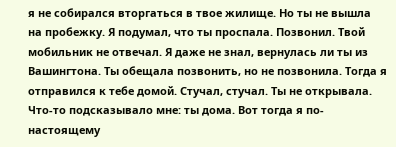я не собирался вторгаться в твое жилище. Но ты не вышла на пробежку. Я подумал, что ты проспала. Позвонил. Твой мобильник не отвечал. Я даже не знал, вернулась ли ты из Вашингтона. Ты обещала позвонить, но не позвонила. Тогда я отправился к тебе домой. Стучал, стучал. Ты не открывала. Что-то подсказывало мне: ты дома. Вот тогда я по-настоящему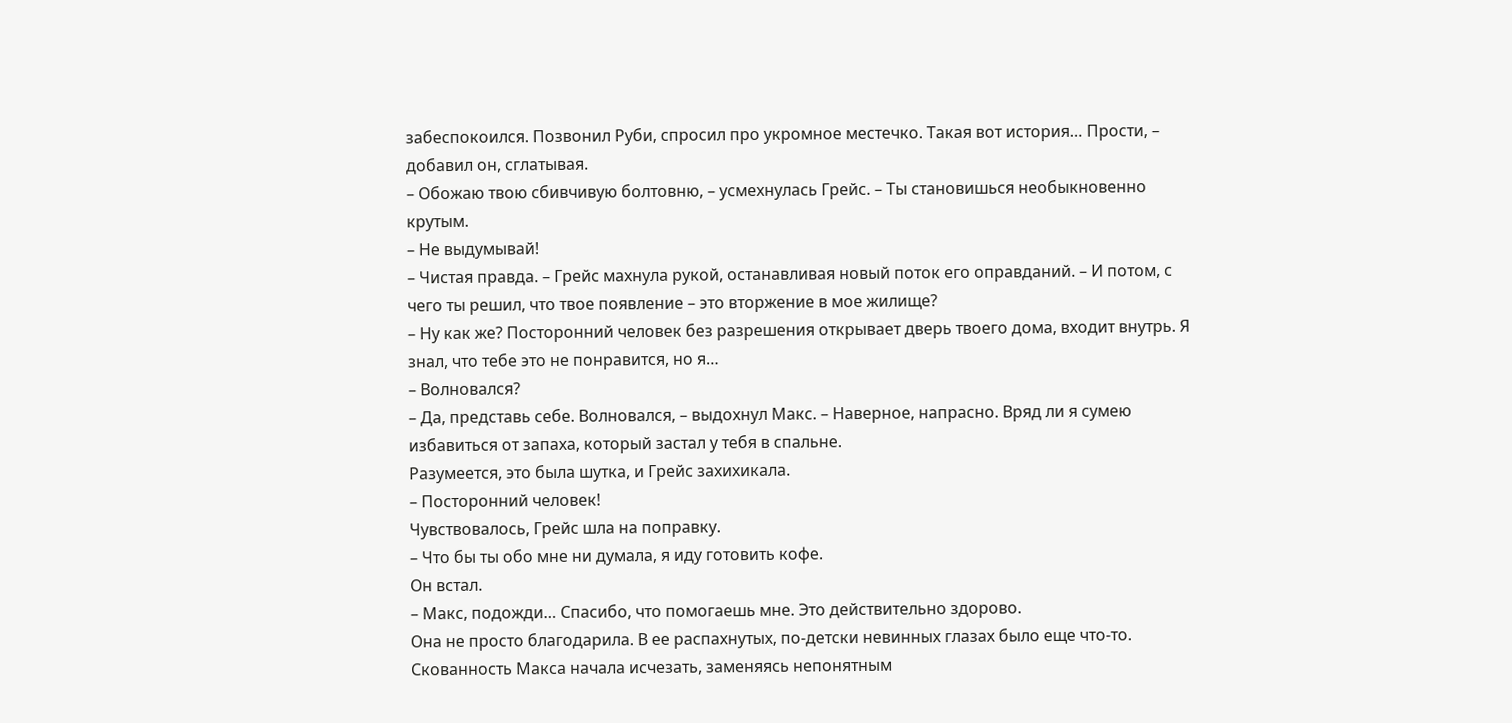забеспокоился. Позвонил Руби, спросил про укромное местечко. Такая вот история… Прости, – добавил он, сглатывая.
– Обожаю твою сбивчивую болтовню, – усмехнулась Грейс. – Ты становишься необыкновенно крутым.
– Не выдумывай!
– Чистая правда. – Грейс махнула рукой, останавливая новый поток его оправданий. – И потом, с чего ты решил, что твое появление – это вторжение в мое жилище?
– Ну как же? Посторонний человек без разрешения открывает дверь твоего дома, входит внутрь. Я знал, что тебе это не понравится, но я…
– Волновался?
– Да, представь себе. Волновался, – выдохнул Макс. – Наверное, напрасно. Вряд ли я сумею избавиться от запаха, который застал у тебя в спальне.
Разумеется, это была шутка, и Грейс захихикала.
– Посторонний человек!
Чувствовалось, Грейс шла на поправку.
– Что бы ты обо мне ни думала, я иду готовить кофе.
Он встал.
– Макс, подожди… Спасибо, что помогаешь мне. Это действительно здорово.
Она не просто благодарила. В ее распахнутых, по-детски невинных глазах было еще что-то. Скованность Макса начала исчезать, заменяясь непонятным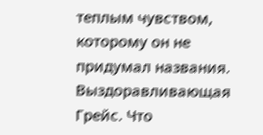теплым чувством, которому он не придумал названия. Выздоравливающая Грейс. Что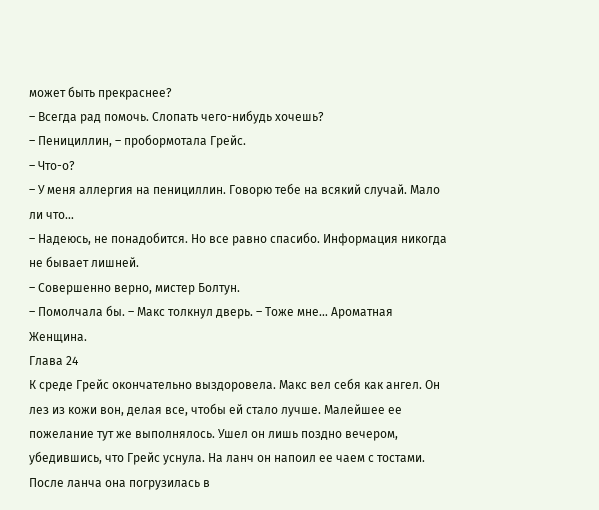может быть прекраснее?
– Всегда рад помочь. Слопать чего-нибудь хочешь?
– Пенициллин, – пробормотала Грейс.
– Что-о?
– У меня аллергия на пенициллин. Говорю тебе на всякий случай. Мало ли что…
– Надеюсь, не понадобится. Но все равно спасибо. Информация никогда не бывает лишней.
– Совершенно верно, мистер Болтун.
– Помолчала бы. – Макс толкнул дверь. – Тоже мне… Ароматная Женщина.
Глава 24
К среде Грейс окончательно выздоровела. Макс вел себя как ангел. Он лез из кожи вон, делая все, чтобы ей стало лучше. Малейшее ее пожелание тут же выполнялось. Ушел он лишь поздно вечером, убедившись, что Грейс уснула. На ланч он напоил ее чаем с тостами. После ланча она погрузилась в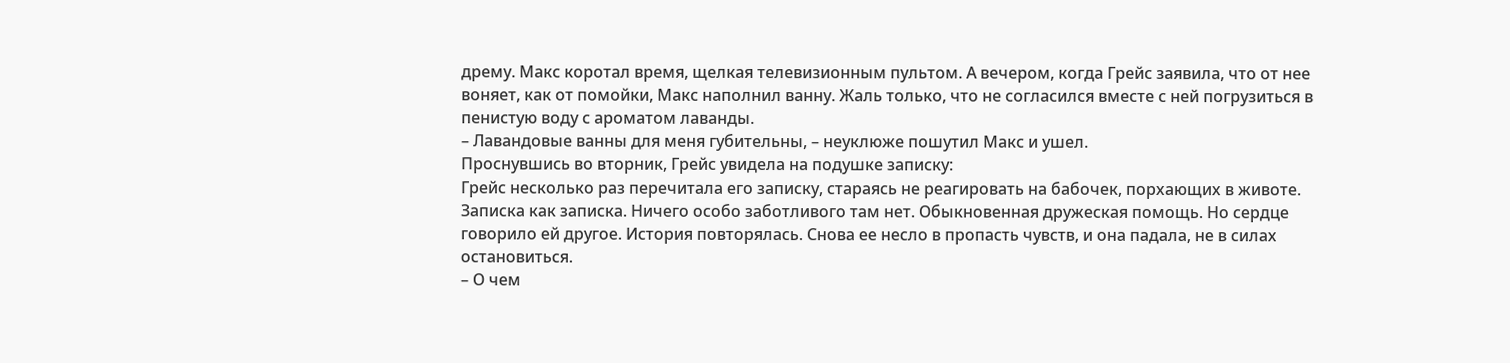дрему. Макс коротал время, щелкая телевизионным пультом. А вечером, когда Грейс заявила, что от нее воняет, как от помойки, Макс наполнил ванну. Жаль только, что не согласился вместе с ней погрузиться в пенистую воду с ароматом лаванды.
– Лавандовые ванны для меня губительны, – неуклюже пошутил Макс и ушел.
Проснувшись во вторник, Грейс увидела на подушке записку:
Грейс несколько раз перечитала его записку, стараясь не реагировать на бабочек, порхающих в животе. Записка как записка. Ничего особо заботливого там нет. Обыкновенная дружеская помощь. Но сердце говорило ей другое. История повторялась. Снова ее несло в пропасть чувств, и она падала, не в силах остановиться.
– О чем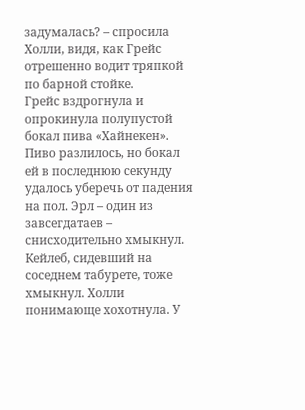задумалась? – спросила Холли, видя, как Грейс отрешенно водит тряпкой по барной стойке.
Грейс вздрогнула и опрокинула полупустой бокал пива «Хайнекен». Пиво разлилось, но бокал ей в последнюю секунду удалось уберечь от падения на пол. Эрл – один из завсегдатаев – снисходительно хмыкнул. Кейлеб, сидевший на соседнем табурете, тоже хмыкнул. Холли понимающе хохотнула. У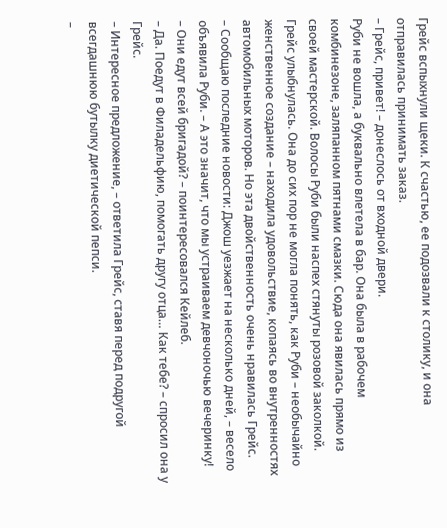Грейс вспыхнули щеки. К счастью, ее подозвали к столику, и она отправилась принимать заказ.
– Грейс, привет! – донеслось от входной двери.
Руби не вошла, а буквально влетела в бар. Она была в рабочем комбинезоне, заляпанном пятнами смазки. Сюда она явилась прямо из своей мастерской. Волосы Руби были наспех стянуты розовой заколкой. Грейс улыбнулась. Она до сих пор не могла понять, как Руби – необычайно женственное создание – находила удовольствие, копаясь во внутренностях автомобильных моторов. Но эта двойственность очень нравилась Грейс.
– Сообщаю последние новости: Джош уезжает на несколько дней, – весело объявила Руби. – А это значит, что мы устраиваем девчоночью вечеринку!
– Они едут всей бригадой? – поинтересовался Кейлеб.
– Да. Поедут в Филадельфию, помогать другу отца… Как тебе? – спросил она у Грейс.
– Интересное предложение, – ответила Грейс, ставя перед подругой всегдашнюю бутылку диетической пепси.
–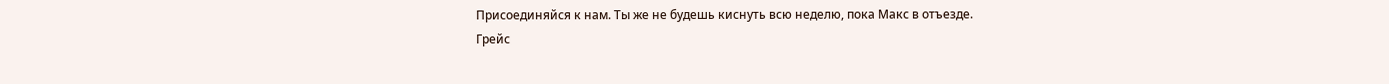Присоединяйся к нам. Ты же не будешь киснуть всю неделю, пока Макс в отъезде.
Грейс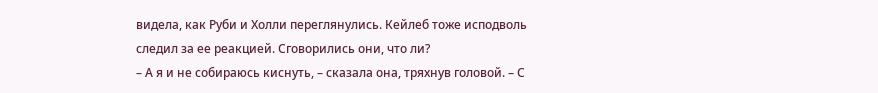видела, как Руби и Холли переглянулись. Кейлеб тоже исподволь следил за ее реакцией. Сговорились они, что ли?
– А я и не собираюсь киснуть, – сказала она, тряхнув головой. – С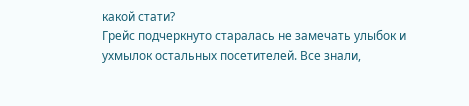какой стати?
Грейс подчеркнуто старалась не замечать улыбок и ухмылок остальных посетителей. Все знали,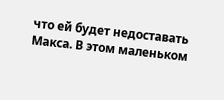что ей будет недоставать Макса. В этом маленьком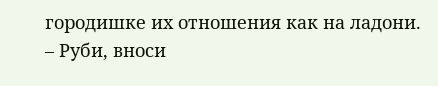городишке их отношения как на ладони.
– Руби, вноси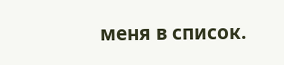меня в список.